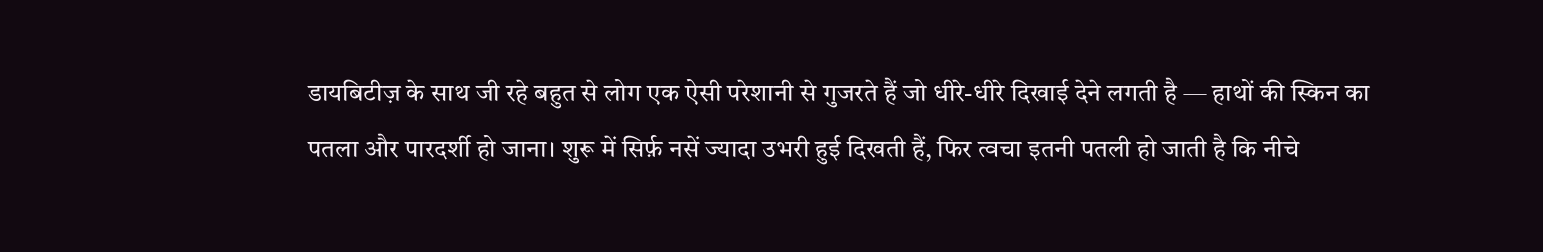डायबिटीज़ के साथ जी रहे बहुत से लोग एक ऐसी परेशानी से गुजरते हैं जो धीरे-धीरे दिखाई देने लगती है — हाथों की स्किन का पतला और पारदर्शी हो जाना। शुरू में सिर्फ़ नसें ज्यादा उभरी हुई दिखती हैं, फिर त्वचा इतनी पतली हो जाती है कि नीचे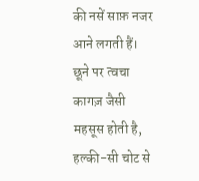की नसें साफ़ नजर आने लगती हैं। छूने पर त्वचा कागज़ जैसी महसूस होती है, हल्की-सी चोट से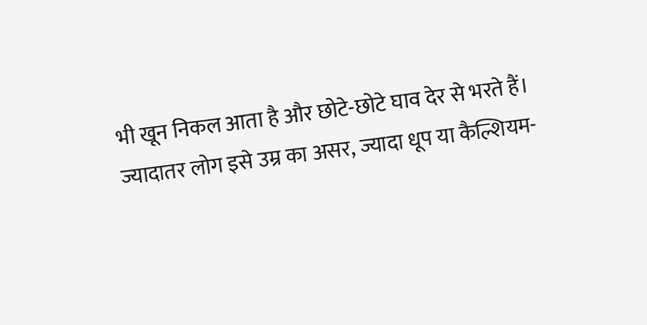भी खून निकल आता है और छोटे-छोटे घाव देर से भरते हैं।
ज्यादातर लोग इसे उम्र का असर, ज्यादा धूप या कैल्शियम-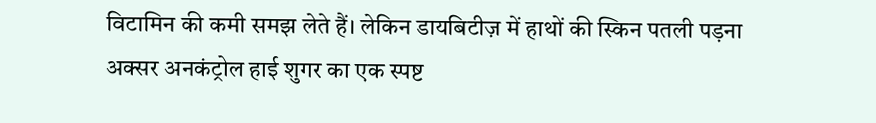विटामिन की कमी समझ लेते हैं। लेकिन डायबिटीज़ में हाथों की स्किन पतली पड़ना अक्सर अनकंट्रोल हाई शुगर का एक स्पष्ट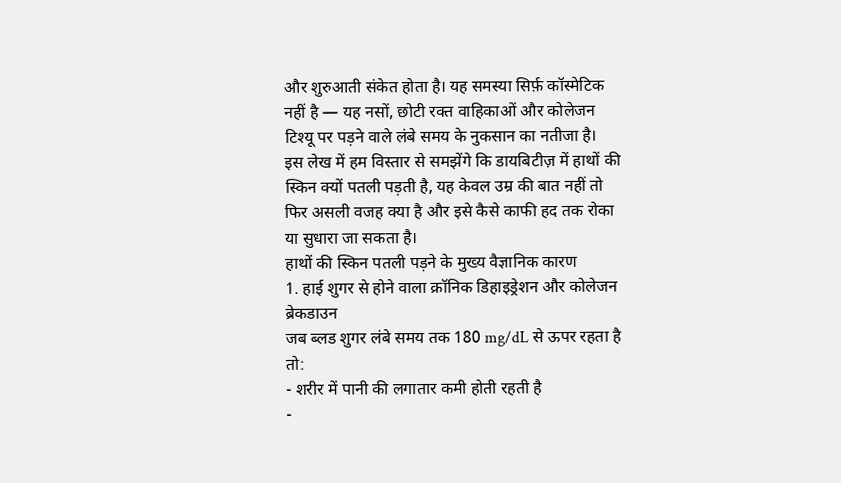और शुरुआती संकेत होता है। यह समस्या सिर्फ़ कॉस्मेटिक नहीं है — यह नसों, छोटी रक्त वाहिकाओं और कोलेजन टिश्यू पर पड़ने वाले लंबे समय के नुकसान का नतीजा है।
इस लेख में हम विस्तार से समझेंगे कि डायबिटीज़ में हाथों की स्किन क्यों पतली पड़ती है, यह केवल उम्र की बात नहीं तो फिर असली वजह क्या है और इसे कैसे काफी हद तक रोका या सुधारा जा सकता है।
हाथों की स्किन पतली पड़ने के मुख्य वैज्ञानिक कारण
1. हाई शुगर से होने वाला क्रॉनिक डिहाइड्रेशन और कोलेजन ब्रेकडाउन
जब ब्लड शुगर लंबे समय तक 180 mg/dL से ऊपर रहता है तो:
- शरीर में पानी की लगातार कमी होती रहती है
-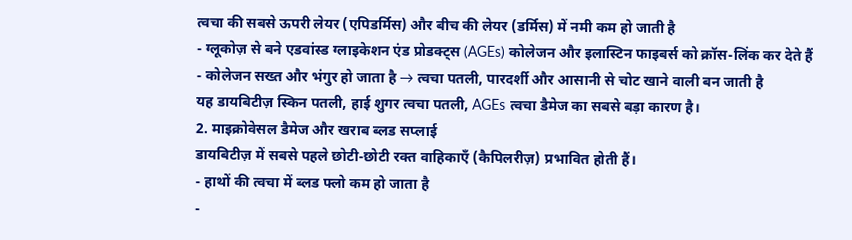त्वचा की सबसे ऊपरी लेयर (एपिडर्मिस) और बीच की लेयर (डर्मिस) में नमी कम हो जाती है
- ग्लूकोज़ से बने एडवांस्ड ग्लाइकेशन एंड प्रोडक्ट्स (AGEs) कोलेजन और इलास्टिन फाइबर्स को क्रॉस-लिंक कर देते हैं
- कोलेजन सख्त और भंगुर हो जाता है → त्वचा पतली, पारदर्शी और आसानी से चोट खाने वाली बन जाती है
यह डायबिटीज़ स्किन पतली, हाई शुगर त्वचा पतली, AGEs त्वचा डैमेज का सबसे बड़ा कारण है।
2. माइक्रोवेसल डैमेज और खराब ब्लड सप्लाई
डायबिटीज़ में सबसे पहले छोटी-छोटी रक्त वाहिकाएँ (कैपिलरीज़) प्रभावित होती हैं।
- हाथों की त्वचा में ब्लड फ्लो कम हो जाता है
-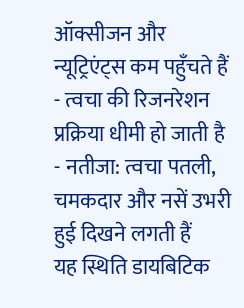ऑक्सीजन और न्यूट्रिएंट्स कम पहुँचते हैं
- त्वचा की रिजनरेशन प्रक्रिया धीमी हो जाती है
- नतीजा: त्वचा पतली, चमकदार और नसें उभरी हुई दिखने लगती हैं
यह स्थिति डायबिटिक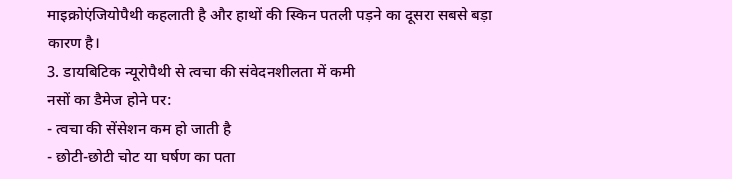माइक्रोएंजियोपैथी कहलाती है और हाथों की स्किन पतली पड़ने का दूसरा सबसे बड़ा कारण है।
3. डायबिटिक न्यूरोपैथी से त्वचा की संवेदनशीलता में कमी
नसों का डैमेज होने पर:
- त्वचा की सेंसेशन कम हो जाती है
- छोटी-छोटी चोट या घर्षण का पता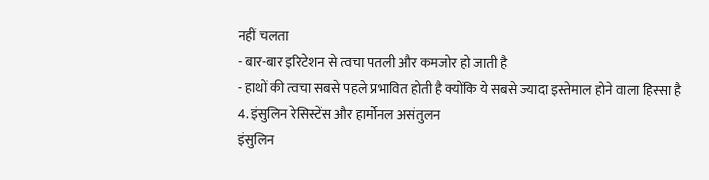नहीं चलता
- बार-बार इरिटेशन से त्वचा पतली और कमजोर हो जाती है
- हाथों की त्वचा सबसे पहले प्रभावित होती है क्योंकि ये सबसे ज्यादा इस्तेमाल होने वाला हिस्सा है
4. इंसुलिन रेसिस्टेंस और हार्मोनल असंतुलन
इंसुलिन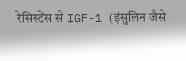रेसिस्टेंस से IGF-1 (इंसुलिन जैसे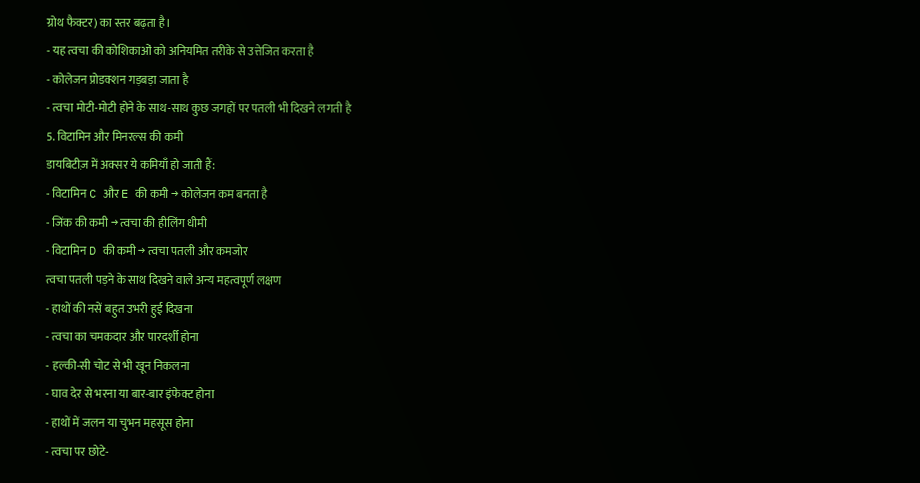ग्रोथ फैक्टर) का स्तर बढ़ता है।
- यह त्वचा की कोशिकाओं को अनियमित तरीके से उत्तेजित करता है
- कोलेजन प्रोडक्शन गड़बड़ा जाता है
- त्वचा मोटी-मोटी होने के साथ-साथ कुछ जगहों पर पतली भी दिखने लगती है
5. विटामिन और मिनरल्स की कमी
डायबिटीज़ में अक्सर ये कमियाँ हो जाती हैं:
- विटामिन C और E की कमी → कोलेजन कम बनता है
- जिंक की कमी → त्वचा की हीलिंग धीमी
- विटामिन D की कमी → त्वचा पतली और कमजोर
त्वचा पतली पड़ने के साथ दिखने वाले अन्य महत्वपूर्ण लक्षण
- हाथों की नसें बहुत उभरी हुई दिखना
- त्वचा का चमकदार और पारदर्शी होना
- हल्की-सी चोट से भी खून निकलना
- घाव देर से भरना या बार-बार इंफेक्ट होना
- हाथों में जलन या चुभन महसूस होना
- त्वचा पर छोटे-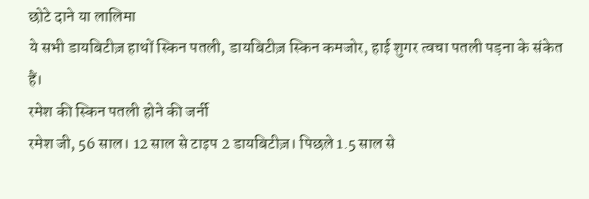छोटे दाने या लालिमा
ये सभी डायबिटीज़ हाथों स्किन पतली, डायबिटीज़ स्किन कमजोर, हाई शुगर त्वचा पतली पड़ना के संकेत हैं।
रमेश की स्किन पतली होने की जर्नी
रमेश जी, 56 साल। 12 साल से टाइप 2 डायबिटीज़। पिछले 1.5 साल से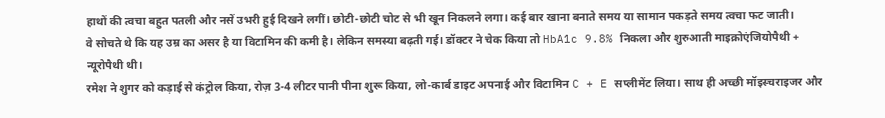हाथों की त्वचा बहुत पतली और नसें उभरी हुई दिखने लगीं। छोटी-छोटी चोट से भी खून निकलने लगा। कई बार खाना बनाते समय या सामान पकड़ते समय त्वचा फट जाती।
वे सोचते थे कि यह उम्र का असर है या विटामिन की कमी है। लेकिन समस्या बढ़ती गई। डॉक्टर ने चेक किया तो HbA1c 9.8% निकला और शुरुआती माइक्रोएंजियोपैथी + न्यूरोपैथी थी।
रमेश ने शुगर को कड़ाई से कंट्रोल किया, रोज़ 3-4 लीटर पानी पीना शुरू किया, लो-कार्ब डाइट अपनाई और विटामिन C + E सप्लीमेंट लिया। साथ ही अच्छी मॉइस्चराइजर और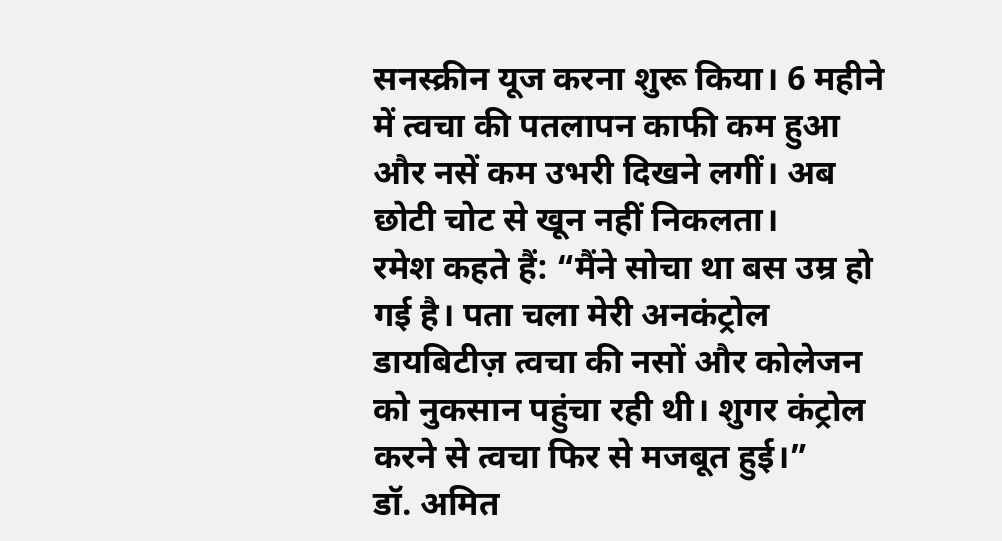सनस्क्रीन यूज करना शुरू किया। 6 महीने में त्वचा की पतलापन काफी कम हुआ और नसें कम उभरी दिखने लगीं। अब छोटी चोट से खून नहीं निकलता।
रमेश कहते हैं: “मैंने सोचा था बस उम्र हो गई है। पता चला मेरी अनकंट्रोल डायबिटीज़ त्वचा की नसों और कोलेजन को नुकसान पहुंचा रही थी। शुगर कंट्रोल करने से त्वचा फिर से मजबूत हुई।”
डॉ. अमित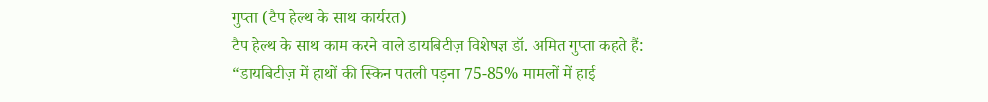गुप्ता (टैप हेल्थ के साथ कार्यरत)
टैप हेल्थ के साथ काम करने वाले डायबिटीज़ विशेषज्ञ डॉ. अमित गुप्ता कहते हैं:
“डायबिटीज़ में हाथों की स्किन पतली पड़ना 75-85% मामलों में हाई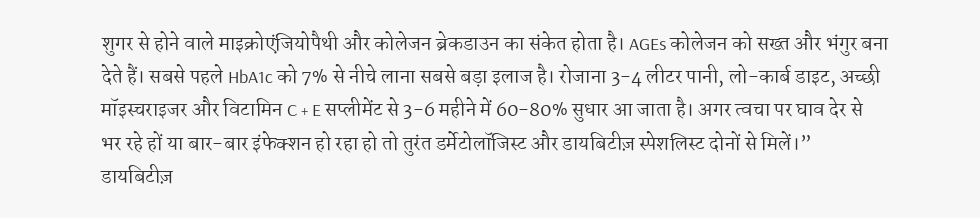शुगर से होने वाले माइक्रोएंजियोपैथी और कोलेजन ब्रेकडाउन का संकेत होता है। AGEs कोलेजन को सख्त और भंगुर बना देते हैं। सबसे पहले HbA1c को 7% से नीचे लाना सबसे बड़ा इलाज है। रोजाना 3-4 लीटर पानी, लो-कार्ब डाइट, अच्छी मॉइस्चराइजर और विटामिन C + E सप्लीमेंट से 3-6 महीने में 60-80% सुधार आ जाता है। अगर त्वचा पर घाव देर से भर रहे हों या बार-बार इंफेक्शन हो रहा हो तो तुरंत डर्मेटोलॉजिस्ट और डायबिटीज़ स्पेशलिस्ट दोनों से मिलें।”
डायबिटीज़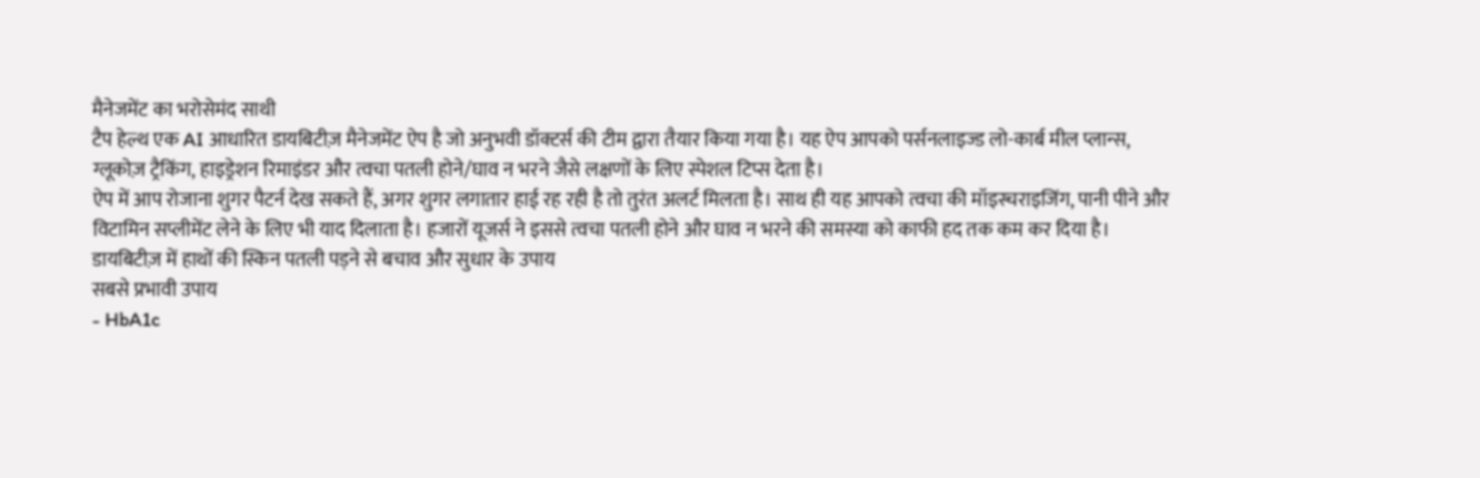मैनेजमेंट का भरोसेमंद साथी
टैप हेल्थ एक AI आधारित डायबिटीज़ मैनेजमेंट ऐप है जो अनुभवी डॉक्टर्स की टीम द्वारा तैयार किया गया है। यह ऐप आपको पर्सनलाइज्ड लो-कार्ब मील प्लान्स, ग्लूकोज़ ट्रैकिंग, हाइड्रेशन रिमाइंडर और त्वचा पतली होने/घाव न भरने जैसे लक्षणों के लिए स्पेशल टिप्स देता है।
ऐप में आप रोजाना शुगर पैटर्न देख सकते हैं, अगर शुगर लगातार हाई रह रही है तो तुरंत अलर्ट मिलता है। साथ ही यह आपको त्वचा की मॉइस्चराइजिंग, पानी पीने और विटामिन सप्लीमेंट लेने के लिए भी याद दिलाता है। हजारों यूजर्स ने इससे त्वचा पतली होने और घाव न भरने की समस्या को काफी हद तक कम कर दिया है।
डायबिटीज़ में हाथों की स्किन पतली पड़ने से बचाव और सुधार के उपाय
सबसे प्रभावी उपाय
- HbA1c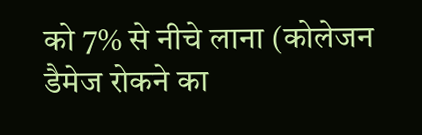को 7% से नीचे लाना (कोलेजन डैमेज रोकने का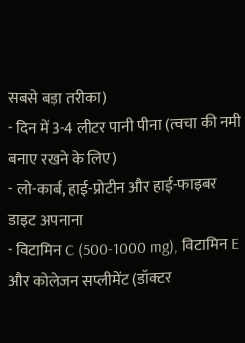सबसे बड़ा तरीका)
- दिन में 3-4 लीटर पानी पीना (त्वचा की नमी बनाए रखने के लिए)
- लो-कार्ब, हाई-प्रोटीन और हाई-फाइबर डाइट अपनाना
- विटामिन C (500-1000 mg), विटामिन E और कोलेजन सप्लीमेंट (डॉक्टर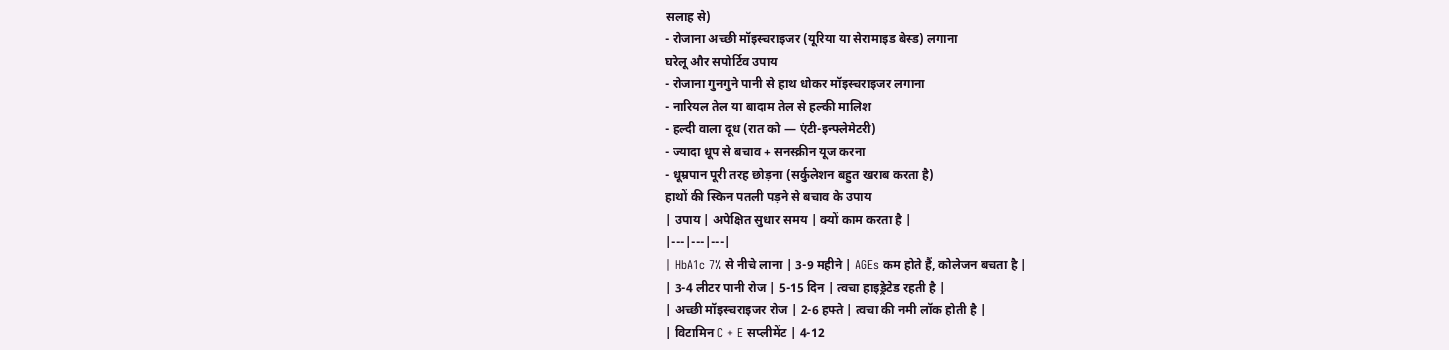सलाह से)
- रोजाना अच्छी मॉइस्चराइजर (यूरिया या सेरामाइड बेस्ड) लगाना
घरेलू और सपोर्टिव उपाय
- रोजाना गुनगुने पानी से हाथ धोकर मॉइस्चराइजर लगाना
- नारियल तेल या बादाम तेल से हल्की मालिश
- हल्दी वाला दूध (रात को — एंटी-इन्फ्लेमेटरी)
- ज्यादा धूप से बचाव + सनस्क्रीन यूज करना
- धूम्रपान पूरी तरह छोड़ना (सर्कुलेशन बहुत खराब करता है)
हाथों की स्किन पतली पड़ने से बचाव के उपाय
| उपाय | अपेक्षित सुधार समय | क्यों काम करता है |
|---|---|---|
| HbA1c 7% से नीचे लाना | 3-9 महीने | AGEs कम होते हैं, कोलेजन बचता है |
| 3-4 लीटर पानी रोज | 5-15 दिन | त्वचा हाइड्रेटेड रहती है |
| अच्छी मॉइस्चराइजर रोज | 2-6 हफ्ते | त्वचा की नमी लॉक होती है |
| विटामिन C + E सप्लीमेंट | 4-12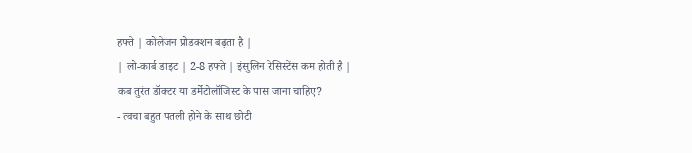हफ्ते | कोलेजन प्रोडक्शन बढ़ता है |
| लो-कार्ब डाइट | 2-8 हफ्ते | इंसुलिन रेसिस्टेंस कम होती है |
कब तुरंत डॉक्टर या डर्मेटोलॉजिस्ट के पास जाना चाहिए?
- त्वचा बहुत पतली होने के साथ छोटी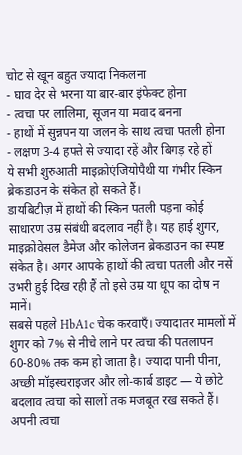चोट से खून बहुत ज्यादा निकलना
- घाव देर से भरना या बार-बार इंफेक्ट होना
- त्वचा पर लालिमा, सूजन या मवाद बनना
- हाथों में सुन्नपन या जलन के साथ त्वचा पतली होना
- लक्षण 3-4 हफ्ते से ज्यादा रहें और बिगड़ रहे हों
ये सभी शुरुआती माइक्रोएंजियोपैथी या गंभीर स्किन ब्रेकडाउन के संकेत हो सकते हैं।
डायबिटीज़ में हाथों की स्किन पतली पड़ना कोई साधारण उम्र संबंधी बदलाव नहीं है। यह हाई शुगर, माइक्रोवेसल डैमेज और कोलेजन ब्रेकडाउन का स्पष्ट संकेत है। अगर आपके हाथों की त्वचा पतली और नसें उभरी हुई दिख रही हैं तो इसे उम्र या धूप का दोष न मानें।
सबसे पहले HbA1c चेक करवाएँ। ज्यादातर मामलों में शुगर को 7% से नीचे लाने पर त्वचा की पतलापन 60-80% तक कम हो जाता है। ज्यादा पानी पीना, अच्छी मॉइस्चराइजर और लो-कार्ब डाइट — ये छोटे बदलाव त्वचा को सालों तक मजबूत रख सकते हैं।
अपनी त्वचा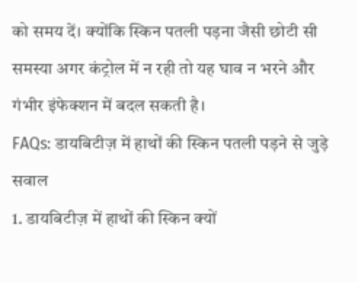को समय दें। क्योंकि स्किन पतली पड़ना जैसी छोटी सी समस्या अगर कंट्रोल में न रही तो यह घाव न भरने और गंभीर इंफेक्शन में बदल सकती है।
FAQs: डायबिटीज़ में हाथों की स्किन पतली पड़ने से जुड़े सवाल
1. डायबिटीज़ में हाथों की स्किन क्यों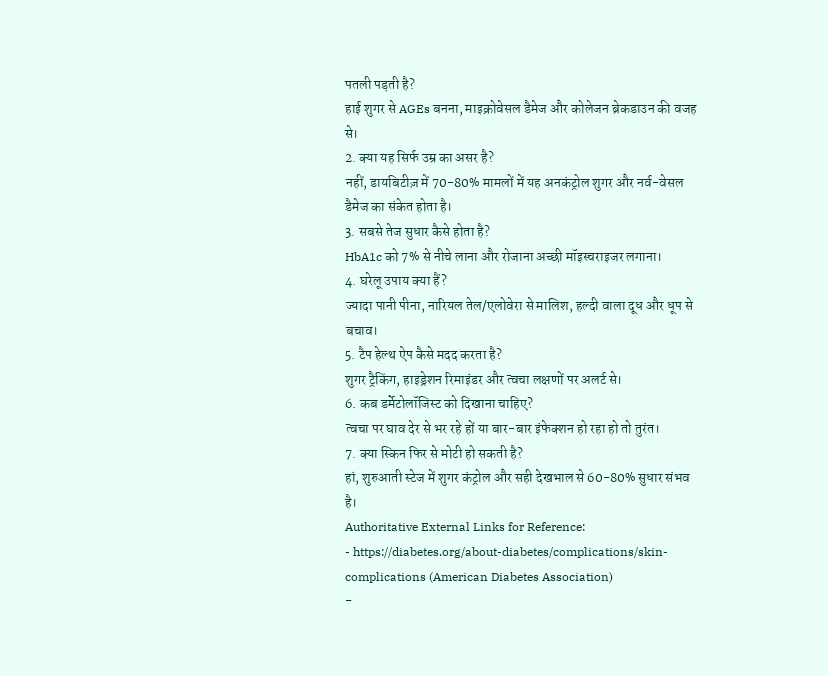पतली पड़ती है?
हाई शुगर से AGEs बनना, माइक्रोवेसल डैमेज और कोलेजन ब्रेकडाउन की वजह से।
2. क्या यह सिर्फ उम्र का असर है?
नहीं, डायबिटीज़ में 70-80% मामलों में यह अनकंट्रोल शुगर और नर्व-वेसल डैमेज का संकेत होता है।
3. सबसे तेज सुधार कैसे होता है?
HbA1c को 7% से नीचे लाना और रोजाना अच्छी मॉइस्चराइजर लगाना।
4. घरेलू उपाय क्या हैं?
ज्यादा पानी पीना, नारियल तेल/एलोवेरा से मालिश, हल्दी वाला दूध और धूप से बचाव।
5. टैप हेल्थ ऐप कैसे मदद करता है?
शुगर ट्रैकिंग, हाइड्रेशन रिमाइंडर और त्वचा लक्षणों पर अलर्ट से।
6. कब डर्मेटोलॉजिस्ट को दिखाना चाहिए?
त्वचा पर घाव देर से भर रहे हों या बार-बार इंफेक्शन हो रहा हो तो तुरंत।
7. क्या स्किन फिर से मोटी हो सकती है?
हां, शुरुआती स्टेज में शुगर कंट्रोल और सही देखभाल से 60-80% सुधार संभव है।
Authoritative External Links for Reference:
- https://diabetes.org/about-diabetes/complications/skin-complications (American Diabetes Association)
-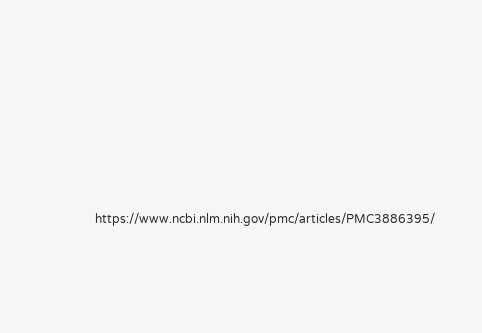https://www.ncbi.nlm.nih.gov/pmc/articles/PMC3886395/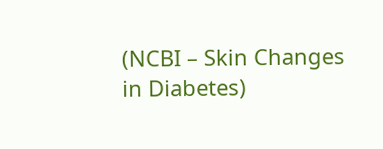(NCBI – Skin Changes in Diabetes)